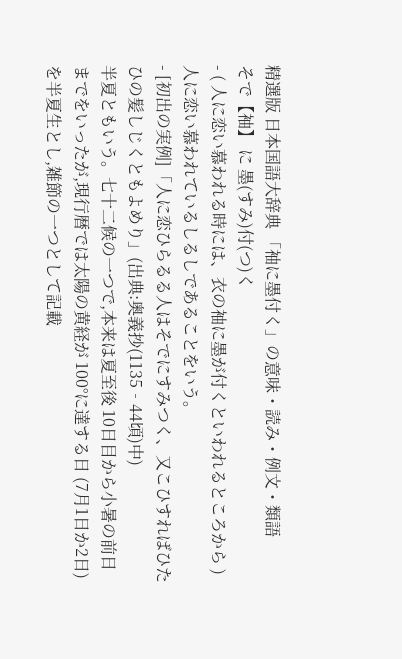精選版 日本国語大辞典 「袖に墨付く」の意味・読み・例文・類語
そで【袖】 に 墨(すみ)付(つ)く
- ( 人に恋い慕われる時には、衣の袖に墨が付くといわれるところから ) 人に恋い慕われているしるしであることをいう。
- [初出の実例]「人に恋ひらるる人はそでにすみつく、又こひすればひたひの髪しじくともよめり」(出典:奥義抄(1135‐44頃)中)
半夏ともいう。七十二候の一つで,本来は夏至後 10日目から小暑の前日までをいったが,現行暦では太陽の黄経が 100°に達する日 (7月1日か2日) を半夏生とし,雑節の一つとして記載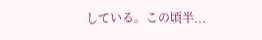している。この頃半...